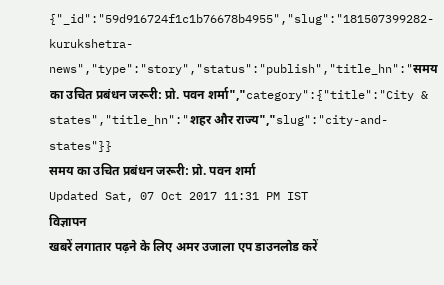{"_id":"59d916724f1c1b76678b4955","slug":"181507399282-kurukshetra-news","type":"story","status":"publish","title_hn":"समय का उचित प्रबंधन जरूरी: प्रो. पवन शर्मा","category":{"title":"City & states","title_hn":"शहर और राज्य","slug":"city-and-states"}}
समय का उचित प्रबंधन जरूरी: प्रो. पवन शर्मा
Updated Sat, 07 Oct 2017 11:31 PM IST
विज्ञापन
खबरें लगातार पढ़ने के लिए अमर उजाला एप डाउनलोड करें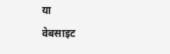या
वेबसाइट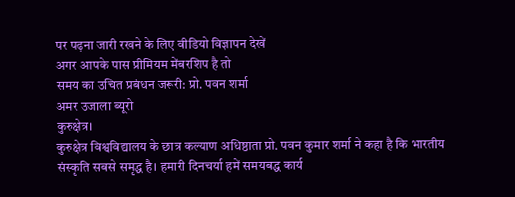पर पढ़ना जारी रखने के लिए वीडियो विज्ञापन देखें
अगर आपके पास प्रीमियम मेंबरशिप है तो
समय का उचित प्रबंधन जरूरी: प्रो. पवन शर्मा
अमर उजाला ब्यूरो
कुरुक्षेत्र।
कुरुक्षेत्र विश्वविद्यालय के छात्र कल्याण अधिष्ठाता प्रो. पवन कुमार शर्मा ने कहा है कि भारतीय संस्कृति सबसे समृद्ध है। हमारी दिनचर्या हमें समयबद्ध कार्य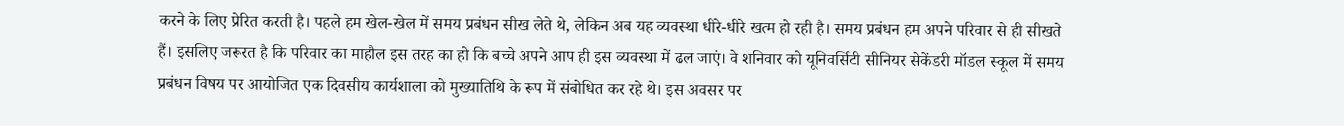करने के लिए प्रेरित करती है। पहले हम खेल-खेल में समय प्रबंधन सीख लेते थे, लेकिन अब यह व्यवस्था धीरे-धीरे खत्म हो रही है। समय प्रबंधन हम अपने परिवार से ही सीखते हैं। इसलिए जरूरत है कि परिवार का माहौल इस तरह का हो कि बच्चे अपने आप ही इस व्यवस्था में ढल जाएं। वे शनिवार को यूनिवर्सिटी सीनियर सेकेंडरी मॉडल स्कूल में समय प्रबंधन विषय पर आयोजित एक दिवसीय कार्यशाला को मुख्यातिथि के रूप में संबोधित कर रहे थे। इस अवसर पर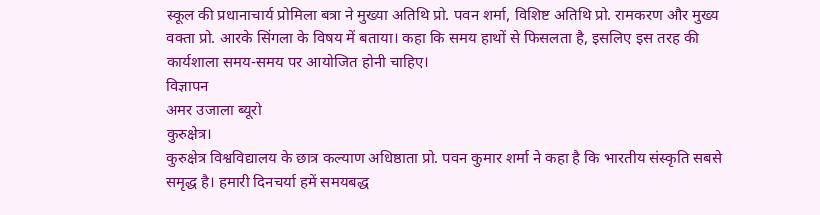स्कूल की प्रधानाचार्य प्रोमिला बत्रा ने मुख्या अतिथि प्रो. पवन शर्मा, विशिष्ट अतिथि प्रो. रामकरण और मुख्य वक्ता प्रो. आरके सिंगला के विषय में बताया। कहा कि समय हाथों से फिसलता है, इसलिए इस तरह की कार्यशाला समय-समय पर आयोजित होनी चाहिए।
विज्ञापन
अमर उजाला ब्यूरो
कुरुक्षेत्र।
कुरुक्षेत्र विश्वविद्यालय के छात्र कल्याण अधिष्ठाता प्रो. पवन कुमार शर्मा ने कहा है कि भारतीय संस्कृति सबसे समृद्ध है। हमारी दिनचर्या हमें समयबद्ध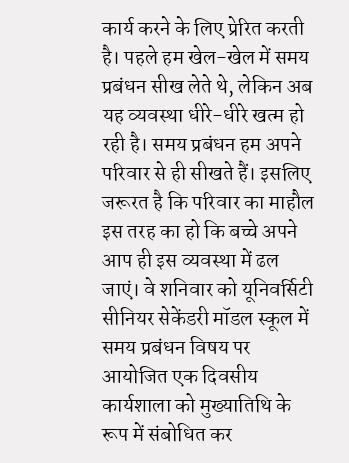कार्य करने के लिए प्रेरित करती है। पहले हम खेल-खेल में समय प्रबंधन सीख लेते थे, लेकिन अब यह व्यवस्था धीरे-धीरे खत्म हो रही है। समय प्रबंधन हम अपने परिवार से ही सीखते हैं। इसलिए जरूरत है कि परिवार का माहौल इस तरह का हो कि बच्चे अपने आप ही इस व्यवस्था में ढल जाएं। वे शनिवार को यूनिवर्सिटी सीनियर सेकेंडरी मॉडल स्कूल में समय प्रबंधन विषय पर आयोजित एक दिवसीय कार्यशाला को मुख्यातिथि के रूप में संबोधित कर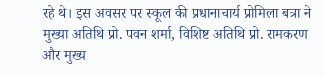रहे थे। इस अवसर पर स्कूल की प्रधानाचार्य प्रोमिला बत्रा ने मुख्या अतिथि प्रो. पवन शर्मा, विशिष्ट अतिथि प्रो. रामकरण और मुख्य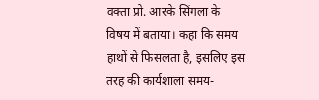वक्ता प्रो. आरके सिंगला के विषय में बताया। कहा कि समय हाथों से फिसलता है, इसलिए इस तरह की कार्यशाला समय-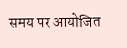समय पर आयोजित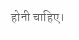होनी चाहिए।